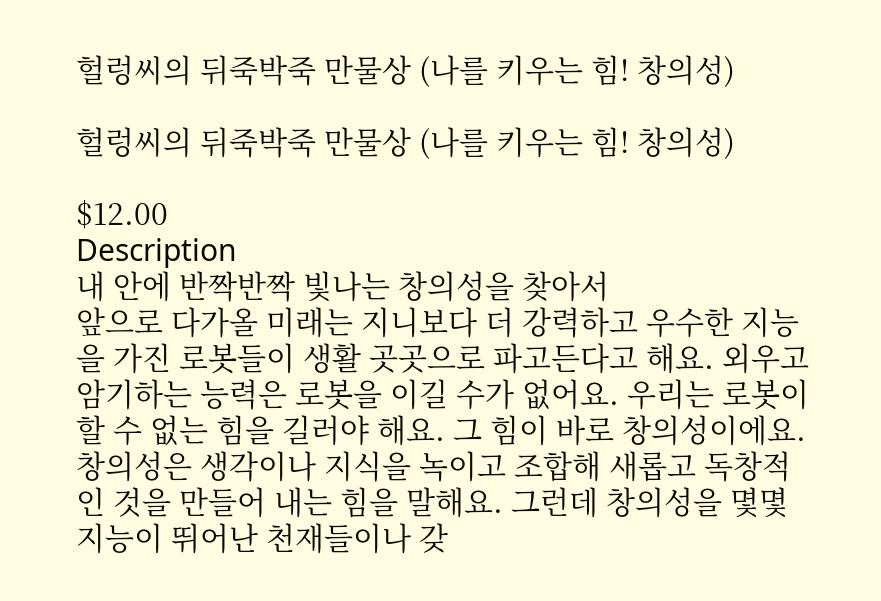헐렁씨의 뒤죽박죽 만물상 (나를 키우는 힘! 창의성)

헐렁씨의 뒤죽박죽 만물상 (나를 키우는 힘! 창의성)

$12.00
Description
내 안에 반짝반짝 빛나는 창의성을 찾아서
앞으로 다가올 미래는 지니보다 더 강력하고 우수한 지능을 가진 로봇들이 생활 곳곳으로 파고든다고 해요. 외우고 암기하는 능력은 로봇을 이길 수가 없어요. 우리는 로봇이 할 수 없는 힘을 길러야 해요. 그 힘이 바로 창의성이에요. 창의성은 생각이나 지식을 녹이고 조합해 새롭고 독창적인 것을 만들어 내는 힘을 말해요. 그런데 창의성을 몇몇 지능이 뛰어난 천재들이나 갖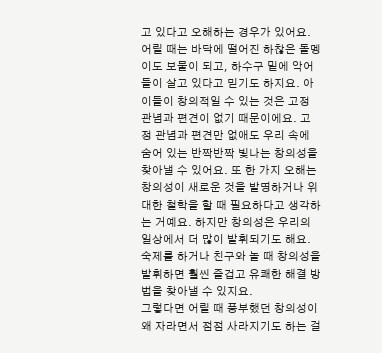고 있다고 오해하는 경우가 있어요.
어릴 때는 바닥에 떨어진 하찮은 돌멩이도 보물이 되고, 하수구 밑에 악어들이 살고 있다고 믿기도 하지요. 아이들이 창의적일 수 있는 것은 고정 관념과 편견이 없기 때문이에요. 고정 관념과 편견만 없애도 우리 속에 숨어 있는 반짝반짝 빛나는 창의성을 찾아낼 수 있어요. 또 한 가지 오해는 창의성이 새로운 것을 발명하거나 위대한 철학을 할 때 필요하다고 생각하는 거예요. 하지만 창의성은 우리의 일상에서 더 많이 발휘되기도 해요. 숙제를 하거나 친구와 놀 때 창의성을 발휘하면 훨씬 즐겁고 유쾌한 해결 방법을 찾아낼 수 있지요.
그렇다면 어릴 때 풍부했던 창의성이 왜 자라면서 점점 사라지기도 하는 걸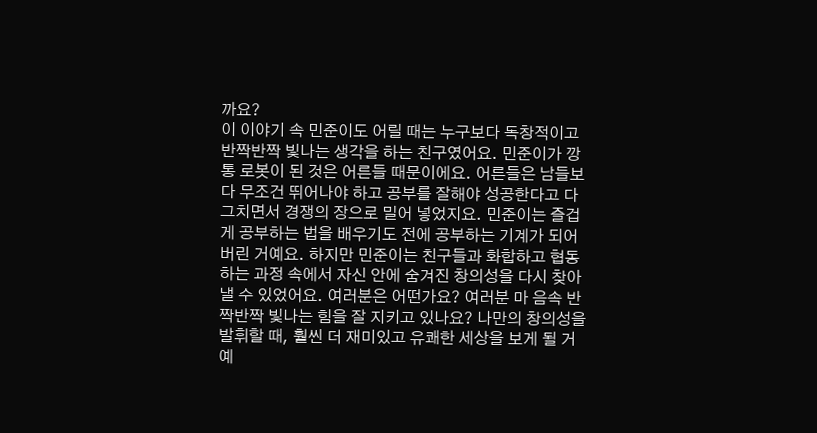까요?
이 이야기 속 민준이도 어릴 때는 누구보다 독창적이고 반짝반짝 빛나는 생각을 하는 친구였어요. 민준이가 깡통 로봇이 된 것은 어른들 때문이에요. 어른들은 남들보다 무조건 뛰어나야 하고 공부를 잘해야 성공한다고 다그치면서 경쟁의 장으로 밀어 넣었지요. 민준이는 즐겁게 공부하는 법을 배우기도 전에 공부하는 기계가 되어버린 거예요. 하지만 민준이는 친구들과 화합하고 협동하는 과정 속에서 자신 안에 숨겨진 창의성을 다시 찾아낼 수 있었어요. 여러분은 어떤가요? 여러분 마 음속 반짝반짝 빛나는 힘을 잘 지키고 있나요? 나만의 창의성을 발휘할 때, 훨씬 더 재미있고 유쾌한 세상을 보게 될 거예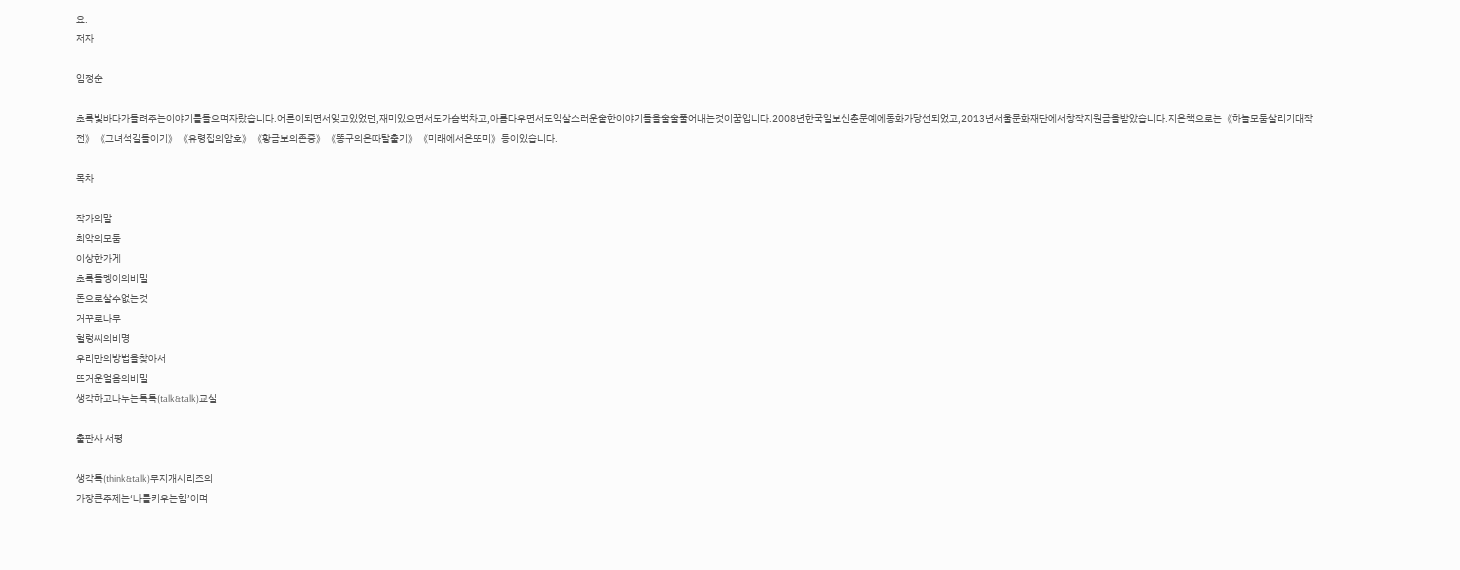요.
저자

임정순

초록빛바다가들려주는이야기를들으며자랐습니다.어른이되면서잊고있었던,재미있으면서도가슴벅차고,아름다우면서도익살스러운숱한이야기들을술술풀어내는것이꿈입니다.2008년한국일보신춘문예에동화가당선되었고,2013년서울문화재단에서창작지원금을받았습니다.지은책으로는《하늘모둠살리기대작전》《그녀석길들이기》《유령집의암호》《황금보의존중》《똥구의은따탈출기》《미래에서온또미》등이있습니다.

목차

작가의말
최악의모둠
이상한가게
초록돌멩이의비밀
돈으로살수없는것
거꾸로나무
헐렁씨의비명
우리만의방법을찾아서
뜨거운얼음의비밀
생각하고나누는톡톡(talk&talk)교실

출판사 서평

생각톡(think&talk)무지개시리즈의
가장큰주제는‘나를키우는힘’이며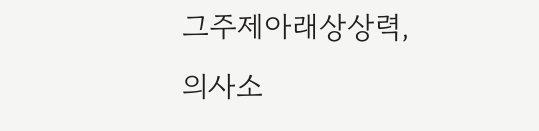그주제아래상상력,의사소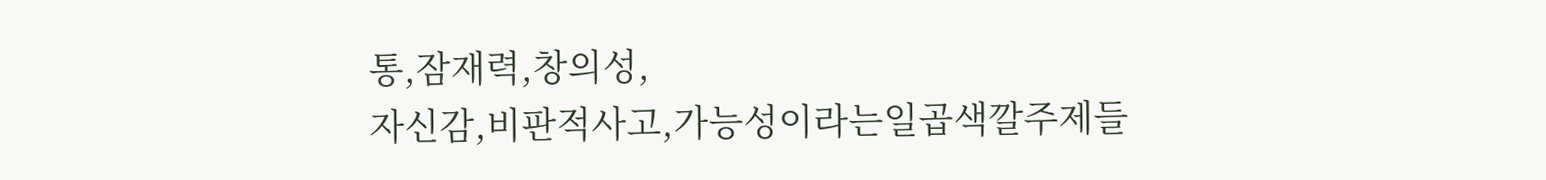통,잠재력,창의성,
자신감,비판적사고,가능성이라는일곱색깔주제들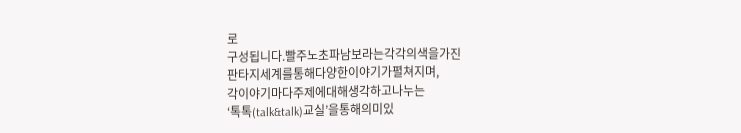로
구성됩니다.빨주노초파남보라는각각의색을가진
판타지세계를통해다양한이야기가펼쳐지며,
각이야기마다주제에대해생각하고나누는
‘톡톡(talk&talk)교실’을통해의미있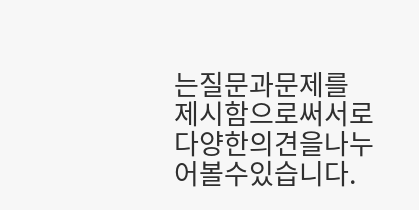는질문과문제를
제시함으로써서로다양한의견을나누어볼수있습니다.